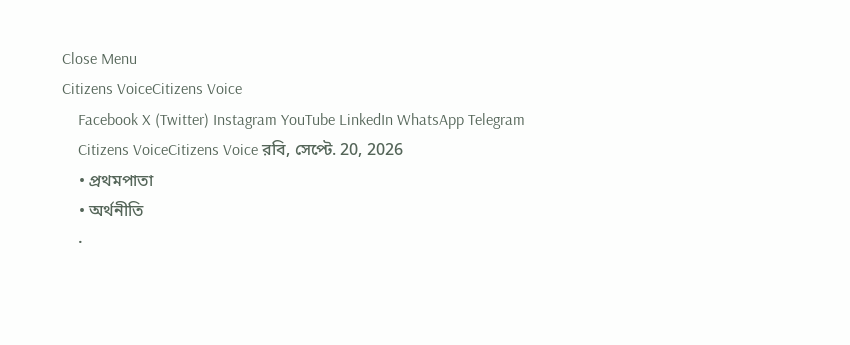Close Menu
Citizens VoiceCitizens Voice
    Facebook X (Twitter) Instagram YouTube LinkedIn WhatsApp Telegram
    Citizens VoiceCitizens Voice রবি, সেপ্টে. 20, 2026
    • প্রথমপাতা
    • অর্থনীতি
    •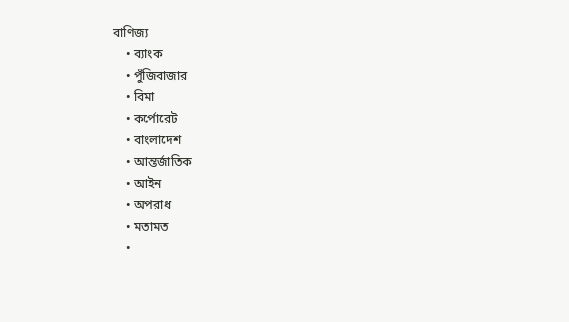বাণিজ্য
    • ব্যাংক
    • পুঁজিবাজার
    • বিমা
    • কর্পোরেট
    • বাংলাদেশ
    • আন্তর্জাতিক
    • আইন
    • অপরাধ
    • মতামত
    •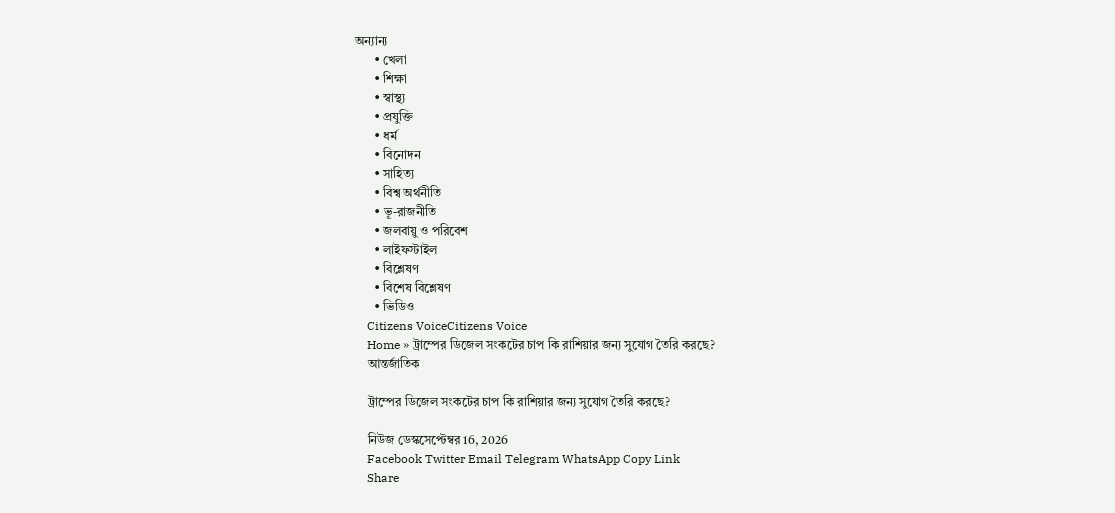অন্যান্য
      • খেলা
      • শিক্ষা
      • স্বাস্থ্য
      • প্রযুক্তি
      • ধর্ম
      • বিনোদন
      • সাহিত্য
      • বিশ্ব অর্থনীতি
      • ভূ-রাজনীতি
      • জলবায়ু ও পরিবেশ
      • লাইফস্টাইল
      • বিশ্লেষণ
      • বিশেষ বিশ্লেষণ
      • ভিডিও
    Citizens VoiceCitizens Voice
    Home » ট্রাম্পের ডিজেল সংকটের চাপ কি রাশিয়ার জন্য সুযোগ তৈরি করছে?
    আন্তর্জাতিক

    ট্রাম্পের ডিজেল সংকটের চাপ কি রাশিয়ার জন্য সুযোগ তৈরি করছে?

    নিউজ ডেস্কসেপ্টেম্বর 16, 2026
    Facebook Twitter Email Telegram WhatsApp Copy Link
    Share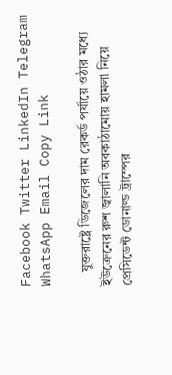Facebook Twitter LinkedIn Telegram WhatsApp Email Copy Link

    যুক্তরাষ্ট্রে ডিজেলের দাম রেকর্ড পর্যায়ে ওঠার মধ্যে ইউক্রেনের রুশ জ্বালানি অবকাঠামোয় হামলা নিয়ে প্রেসিডেন্ট ডোনাল্ড ট্রাম্পের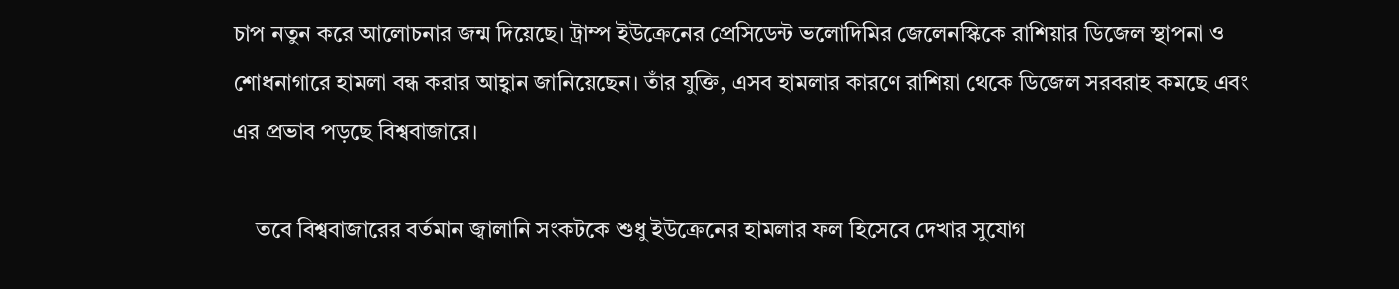চাপ নতুন করে আলোচনার জন্ম দিয়েছে। ট্রাম্প ইউক্রেনের প্রেসিডেন্ট ভলোদিমির জেলেনস্কিকে রাশিয়ার ডিজেল স্থাপনা ও শোধনাগারে হামলা বন্ধ করার আহ্বান জানিয়েছেন। তাঁর যুক্তি, এসব হামলার কারণে রাশিয়া থেকে ডিজেল সরবরাহ কমছে এবং এর প্রভাব পড়ছে বিশ্ববাজারে।

    তবে বিশ্ববাজারের বর্তমান জ্বালানি সংকটকে শুধু ইউক্রেনের হামলার ফল হিসেবে দেখার সুযোগ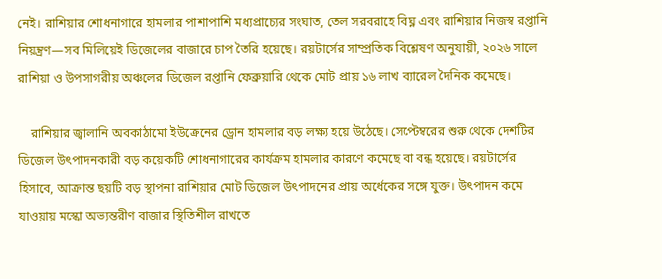নেই। রাশিয়ার শোধনাগারে হামলার পাশাপাশি মধ্যপ্রাচ্যের সংঘাত, তেল সরবরাহে বিঘ্ন এবং রাশিয়ার নিজস্ব রপ্তানি নিয়ন্ত্রণ—সব মিলিয়েই ডিজেলের বাজারে চাপ তৈরি হয়েছে। রয়টার্সের সাম্প্রতিক বিশ্লেষণ অনুযায়ী, ২০২৬ সালে রাশিয়া ও উপসাগরীয় অঞ্চলের ডিজেল রপ্তানি ফেব্রুয়ারি থেকে মোট প্রায় ১৬ লাখ ব্যারেল দৈনিক কমেছে।

    রাশিয়ার জ্বালানি অবকাঠামো ইউক্রেনের ড্রোন হামলার বড় লক্ষ্য হয়ে উঠেছে। সেপ্টেম্বরের শুরু থেকে দেশটির ডিজেল উৎপাদনকারী বড় কয়েকটি শোধনাগারের কার্যক্রম হামলার কারণে কমেছে বা বন্ধ হয়েছে। রয়টার্সের হিসাবে, আক্রান্ত ছয়টি বড় স্থাপনা রাশিয়ার মোট ডিজেল উৎপাদনের প্রায় অর্ধেকের সঙ্গে যুক্ত। উৎপাদন কমে যাওয়ায় মস্কো অভ্যন্তরীণ বাজার স্থিতিশীল রাখতে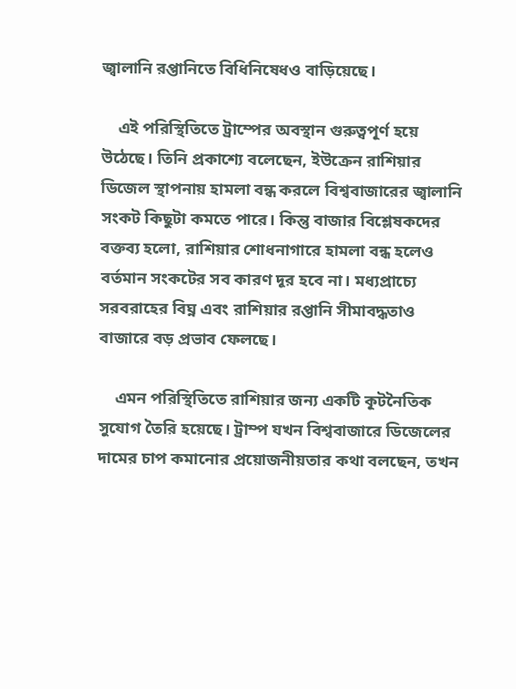জ্বালানি রপ্তানিতে বিধিনিষেধও বাড়িয়েছে।

    এই পরিস্থিতিতে ট্রাম্পের অবস্থান গুরুত্বপূর্ণ হয়ে উঠেছে। তিনি প্রকাশ্যে বলেছেন, ইউক্রেন রাশিয়ার ডিজেল স্থাপনায় হামলা বন্ধ করলে বিশ্ববাজারের জ্বালানি সংকট কিছুটা কমতে পারে। কিন্তু বাজার বিশ্লেষকদের বক্তব্য হলো, রাশিয়ার শোধনাগারে হামলা বন্ধ হলেও বর্তমান সংকটের সব কারণ দূর হবে না। মধ্যপ্রাচ্যে সরবরাহের বিঘ্ন এবং রাশিয়ার রপ্তানি সীমাবদ্ধতাও বাজারে বড় প্রভাব ফেলছে।

    এমন পরিস্থিতিতে রাশিয়ার জন্য একটি কূটনৈতিক সুযোগ তৈরি হয়েছে। ট্রাম্প যখন বিশ্ববাজারে ডিজেলের দামের চাপ কমানোর প্রয়োজনীয়তার কথা বলছেন, তখন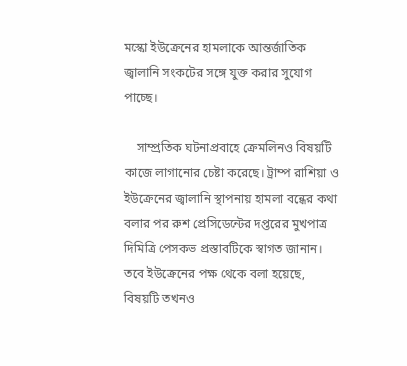মস্কো ইউক্রেনের হামলাকে আন্তর্জাতিক জ্বালানি সংকটের সঙ্গে যুক্ত করার সুযোগ পাচ্ছে।

    সাম্প্রতিক ঘটনাপ্রবাহে ক্রেমলিনও বিষয়টি কাজে লাগানোর চেষ্টা করেছে। ট্রাম্প রাশিয়া ও ইউক্রেনের জ্বালানি স্থাপনায় হামলা বন্ধের কথা বলার পর রুশ প্রেসিডেন্টের দপ্তরের মুখপাত্র দিমিত্রি পেসকভ প্রস্তাবটিকে স্বাগত জানান। তবে ইউক্রেনের পক্ষ থেকে বলা হয়েছে, বিষয়টি তখনও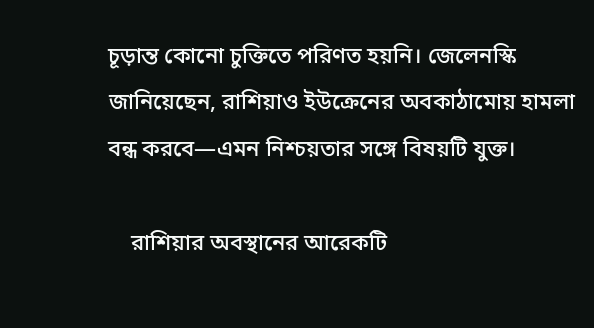চূড়ান্ত কোনো চুক্তিতে পরিণত হয়নি। জেলেনস্কি জানিয়েছেন, রাশিয়াও ইউক্রেনের অবকাঠামোয় হামলা বন্ধ করবে—এমন নিশ্চয়তার সঙ্গে বিষয়টি যুক্ত।

    রাশিয়ার অবস্থানের আরেকটি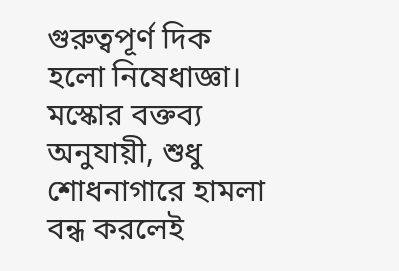গুরুত্বপূর্ণ দিক হলো নিষেধাজ্ঞা। মস্কোর বক্তব্য অনুযায়ী, শুধু শোধনাগারে হামলা বন্ধ করলেই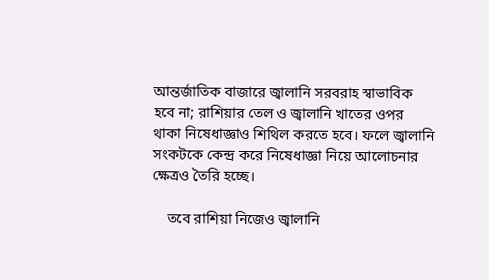আন্তর্জাতিক বাজারে জ্বালানি সরবরাহ স্বাভাবিক হবে না; রাশিয়ার তেল ও জ্বালানি খাতের ওপর থাকা নিষেধাজ্ঞাও শিথিল করতে হবে। ফলে জ্বালানি সংকটকে কেন্দ্র করে নিষেধাজ্ঞা নিয়ে আলোচনার ক্ষেত্রও তৈরি হচ্ছে।

    তবে রাশিয়া নিজেও জ্বালানি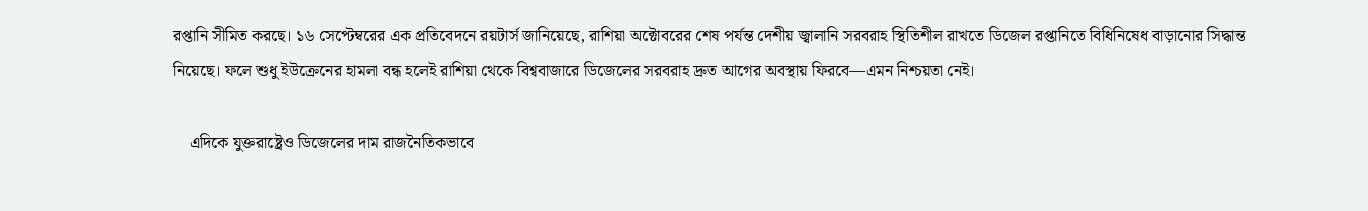রপ্তানি সীমিত করছে। ১৬ সেপ্টেম্বরের এক প্রতিবেদনে রয়টার্স জানিয়েছে, রাশিয়া অক্টোবরের শেষ পর্যন্ত দেশীয় জ্বালানি সরবরাহ স্থিতিশীল রাখতে ডিজেল রপ্তানিতে বিধিনিষেধ বাড়ানোর সিদ্ধান্ত নিয়েছে। ফলে শুধু ইউক্রেনের হামলা বন্ধ হলেই রাশিয়া থেকে বিশ্ববাজারে ডিজেলের সরবরাহ দ্রুত আগের অবস্থায় ফিরবে—এমন নিশ্চয়তা নেই।

    এদিকে যুক্তরাষ্ট্রেও ডিজেলের দাম রাজনৈতিকভাবে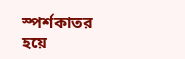স্পর্শকাতর হয়ে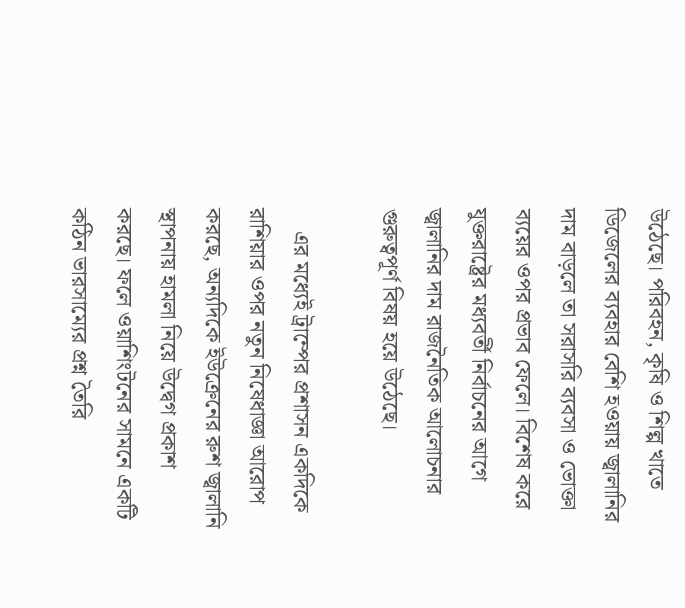উঠেছে। পরিবহন, কৃষি ও শিল্প খাতে ডিজেলের ব্যবহার বেশি হওয়ায় জ্বালানির দাম বাড়লে তা সরাসরি ব্যবসা ও ভোক্তা ব্যয়ের ওপর প্রভাব ফেলে। বিশেষ করে যুক্তরাষ্ট্রের মধ্যবর্তী নির্বাচনের আগে জ্বালানির দাম রাজনৈতিক আলোচনার গুরুত্বপূর্ণ বিষয় হয়ে উঠেছে।

    এর মধ্যেই ট্রাম্পের প্রশাসন একদিকে রাশিয়ার ওপর নতুন নিষেধাজ্ঞা আরোপ করছে, অন্যদিকে ইউক্রেনের রুশ জ্বালানি স্থাপনায় হামলা নিয়ে উদ্বেগ প্রকাশ করছে। ফলে ওয়াশিংটনের সামনে একটি কঠিন ভারসাম্যের প্রশ্ন তৈরি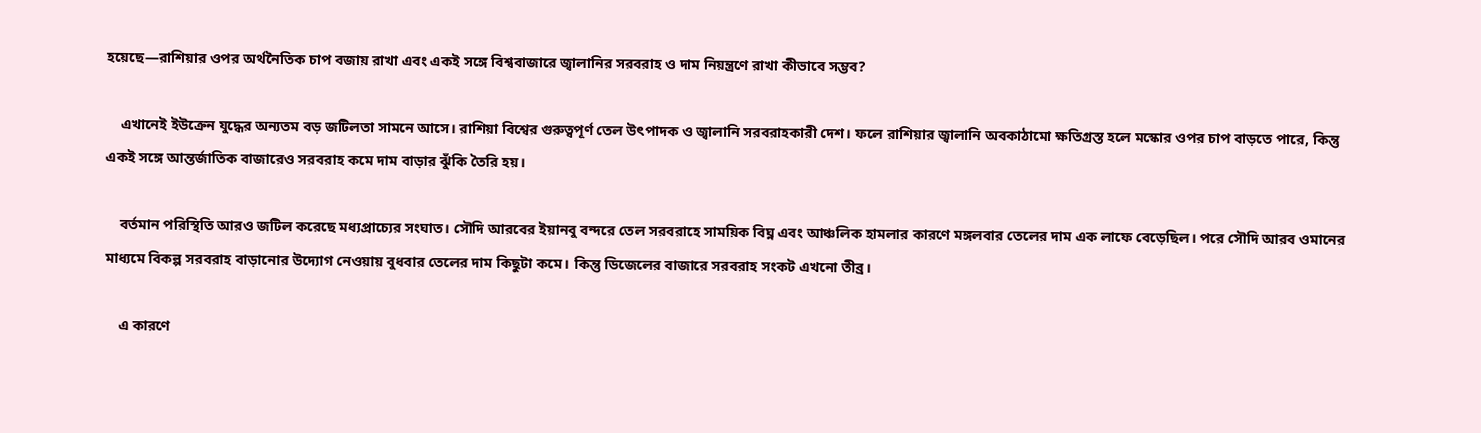হয়েছে—রাশিয়ার ওপর অর্থনৈতিক চাপ বজায় রাখা এবং একই সঙ্গে বিশ্ববাজারে জ্বালানির সরবরাহ ও দাম নিয়ন্ত্রণে রাখা কীভাবে সম্ভব?

    এখানেই ইউক্রেন যুদ্ধের অন্যতম বড় জটিলতা সামনে আসে। রাশিয়া বিশ্বের গুরুত্বপূর্ণ তেল উৎপাদক ও জ্বালানি সরবরাহকারী দেশ। ফলে রাশিয়ার জ্বালানি অবকাঠামো ক্ষতিগ্রস্ত হলে মস্কোর ওপর চাপ বাড়তে পারে, কিন্তু একই সঙ্গে আন্তর্জাতিক বাজারেও সরবরাহ কমে দাম বাড়ার ঝুঁকি তৈরি হয়।

    বর্তমান পরিস্থিতি আরও জটিল করেছে মধ্যপ্রাচ্যের সংঘাত। সৌদি আরবের ইয়ানবু বন্দরে তেল সরবরাহে সাময়িক বিঘ্ন এবং আঞ্চলিক হামলার কারণে মঙ্গলবার তেলের দাম এক লাফে বেড়েছিল। পরে সৌদি আরব ওমানের মাধ্যমে বিকল্প সরবরাহ বাড়ানোর উদ্যোগ নেওয়ায় বুধবার তেলের দাম কিছুটা কমে। কিন্তু ডিজেলের বাজারে সরবরাহ সংকট এখনো তীব্র।

    এ কারণে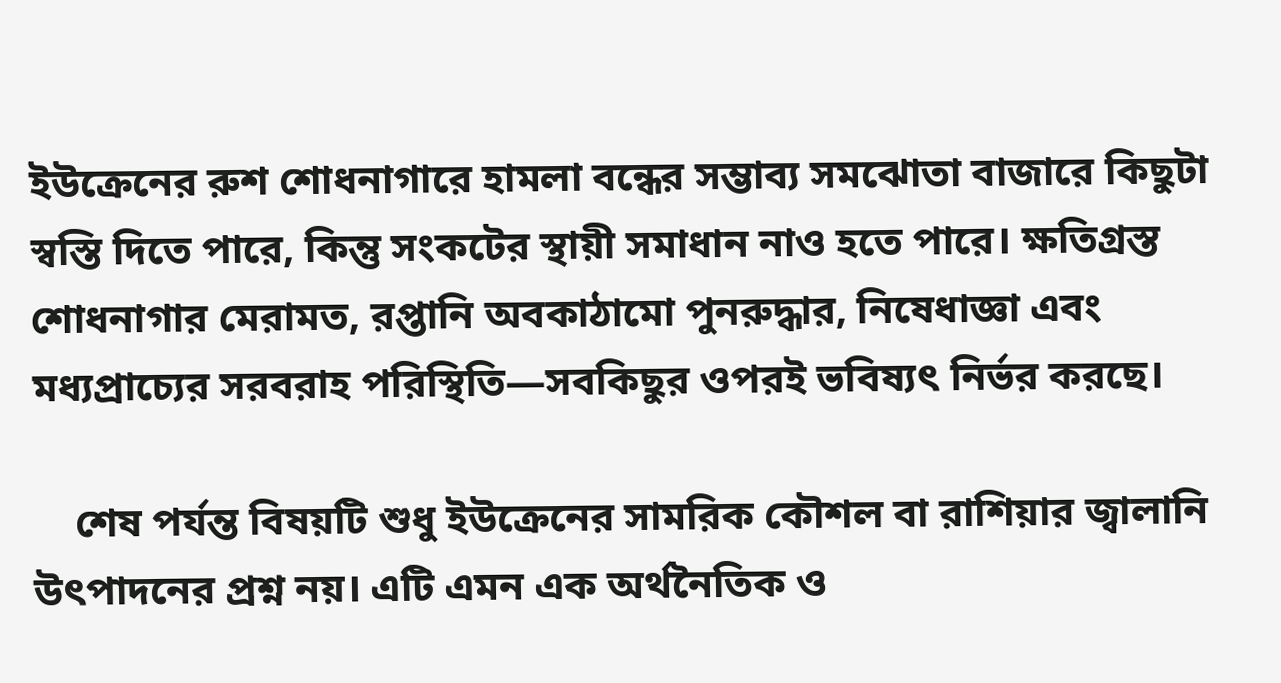ইউক্রেনের রুশ শোধনাগারে হামলা বন্ধের সম্ভাব্য সমঝোতা বাজারে কিছুটা স্বস্তি দিতে পারে, কিন্তু সংকটের স্থায়ী সমাধান নাও হতে পারে। ক্ষতিগ্রস্ত শোধনাগার মেরামত, রপ্তানি অবকাঠামো পুনরুদ্ধার, নিষেধাজ্ঞা এবং মধ্যপ্রাচ্যের সরবরাহ পরিস্থিতি—সবকিছুর ওপরই ভবিষ্যৎ নির্ভর করছে।

    শেষ পর্যন্ত বিষয়টি শুধু ইউক্রেনের সামরিক কৌশল বা রাশিয়ার জ্বালানি উৎপাদনের প্রশ্ন নয়। এটি এমন এক অর্থনৈতিক ও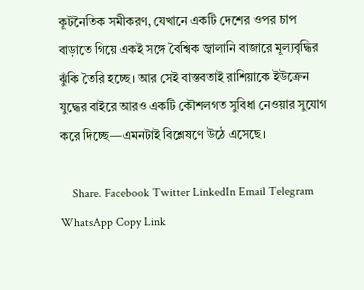কূটনৈতিক সমীকরণ, যেখানে একটি দেশের ওপর চাপ বাড়াতে গিয়ে একই সঙ্গে বৈশ্বিক জ্বালানি বাজারে মূল্যবৃদ্ধির ঝুঁকি তৈরি হচ্ছে। আর সেই বাস্তবতাই রাশিয়াকে ইউক্রেন যুদ্ধের বাইরে আরও একটি কৌশলগত সুবিধা নেওয়ার সুযোগ করে দিচ্ছে—এমনটাই বিশ্লেষণে উঠে এসেছে।

    Share. Facebook Twitter LinkedIn Email Telegram WhatsApp Copy Link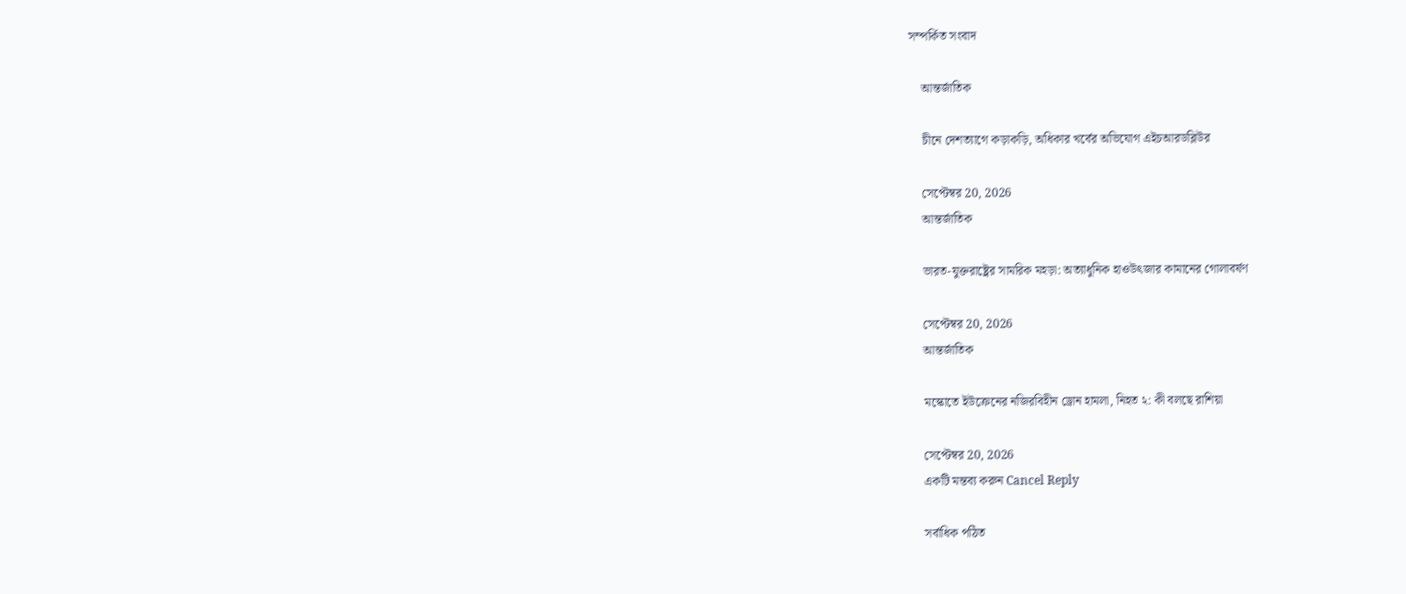সম্পর্কিত সংবাদ

    আন্তর্জাতিক

    চীনে দেশত্যাগে কড়াকড়ি, অধিকার খর্বের অভিযোগ এইচআরডব্লিউর

    সেপ্টেম্বর 20, 2026
    আন্তর্জাতিক

    ভারত-যুক্তরাষ্ট্রের সামরিক মহড়া: অত্যাধুনিক হাওউৎজার কামানের গোলাবর্ষণ

    সেপ্টেম্বর 20, 2026
    আন্তর্জাতিক

    মস্কোতে ইউক্রেনের নজিরবিহীন ড্রোন হামলা, নিহত ২: কী বলছে রাশিয়া

    সেপ্টেম্বর 20, 2026
    একটি মন্তব্য করুন Cancel Reply

    সর্বাধিক পঠিত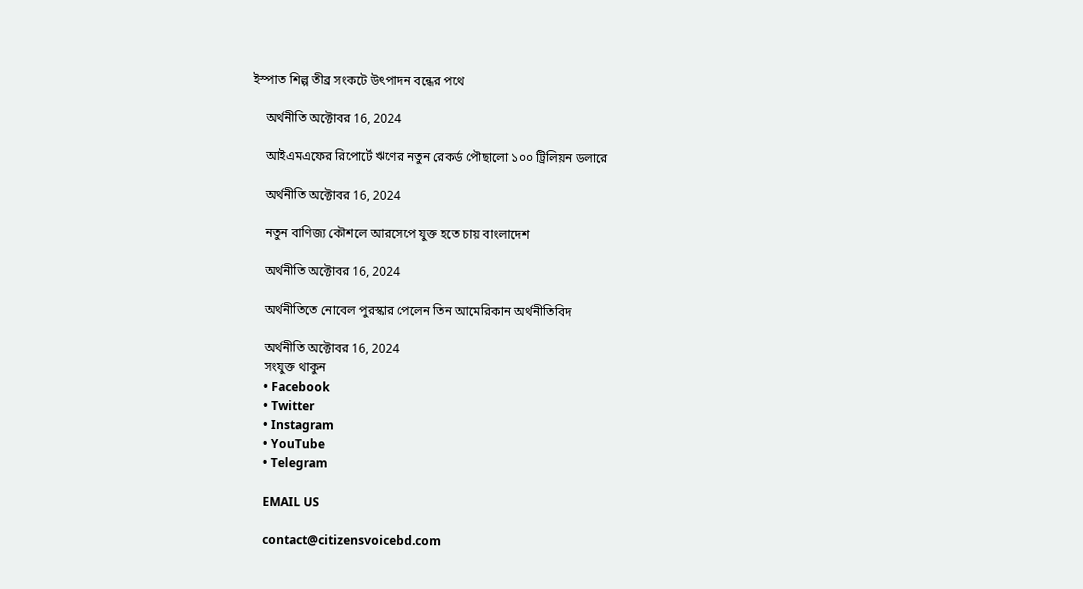ইস্পাত শিল্প তীব্র সংকটে উৎপাদন বন্ধের পথে

    অর্থনীতি অক্টোবর 16, 2024

    আইএমএফের রিপোর্টে ঋণের নতুন রেকর্ড পৌছালো ১০০ ট্রিলিয়ন ডলারে

    অর্থনীতি অক্টোবর 16, 2024

    নতুন বাণিজ্য কৌশলে আরসেপে যুক্ত হতে চায় বাংলাদেশ

    অর্থনীতি অক্টোবর 16, 2024

    অর্থনীতিতে নোবেল পুরস্কার পেলেন তিন আমেরিকান অর্থনীতিবিদ

    অর্থনীতি অক্টোবর 16, 2024
    সংযুক্ত থাকুন
    • Facebook
    • Twitter
    • Instagram
    • YouTube
    • Telegram

    EMAIL US

    contact@citizensvoicebd.com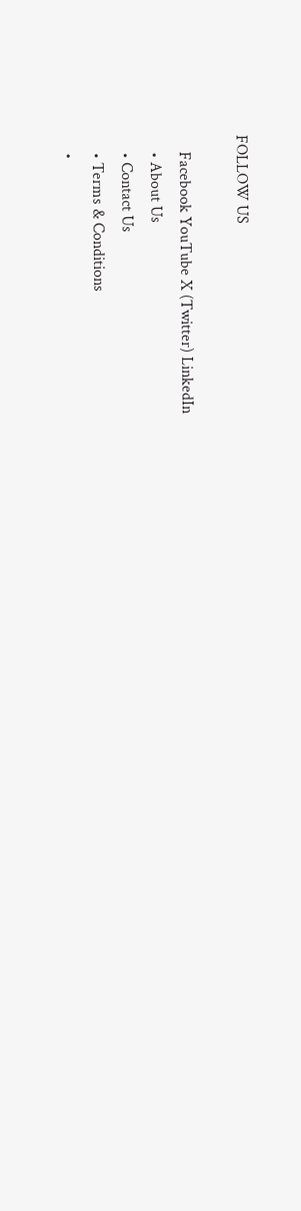FOLLOW US

    Facebook YouTube X (Twitter) LinkedIn
    • About Us
    • Contact Us
    • Terms & Conditions
    •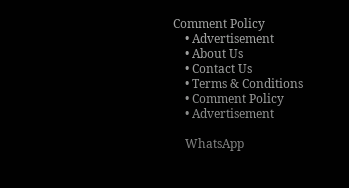Comment Policy
    • Advertisement
    • About Us
    • Contact Us
    • Terms & Conditions
    • Comment Policy
    • Advertisement

    WhatsApp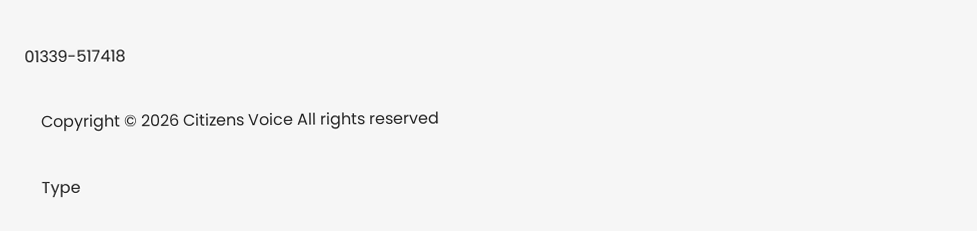01339-517418

    Copyright © 2026 Citizens Voice All rights reserved

    Type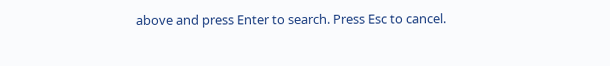above and press Enter to search. Press Esc to cancel.